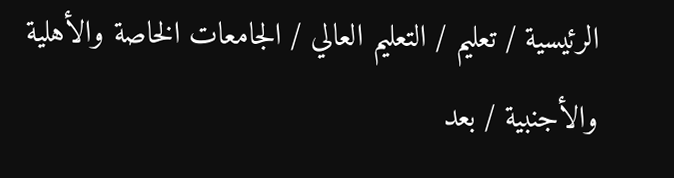الرئيسية / تعليم / التعليم العالي / الجامعات الخاصة والأهلية والأجنبية / بعد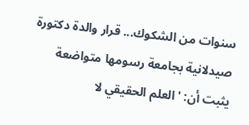سنوات من الشكوك... قرار والدة دكتورة صيدلانية بجامعة رسومها متواضعة يثبت أن: 'العلم الحقيقي لا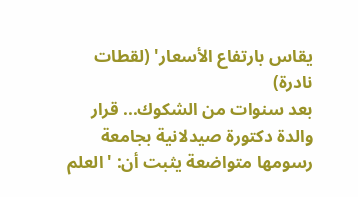يقاس بارتفاع الأسعار' (لقطات نادرة)
بعد سنوات من الشكوك... قرار والدة دكتورة صيدلانية بجامعة رسومها متواضعة يثبت أن: 'العلم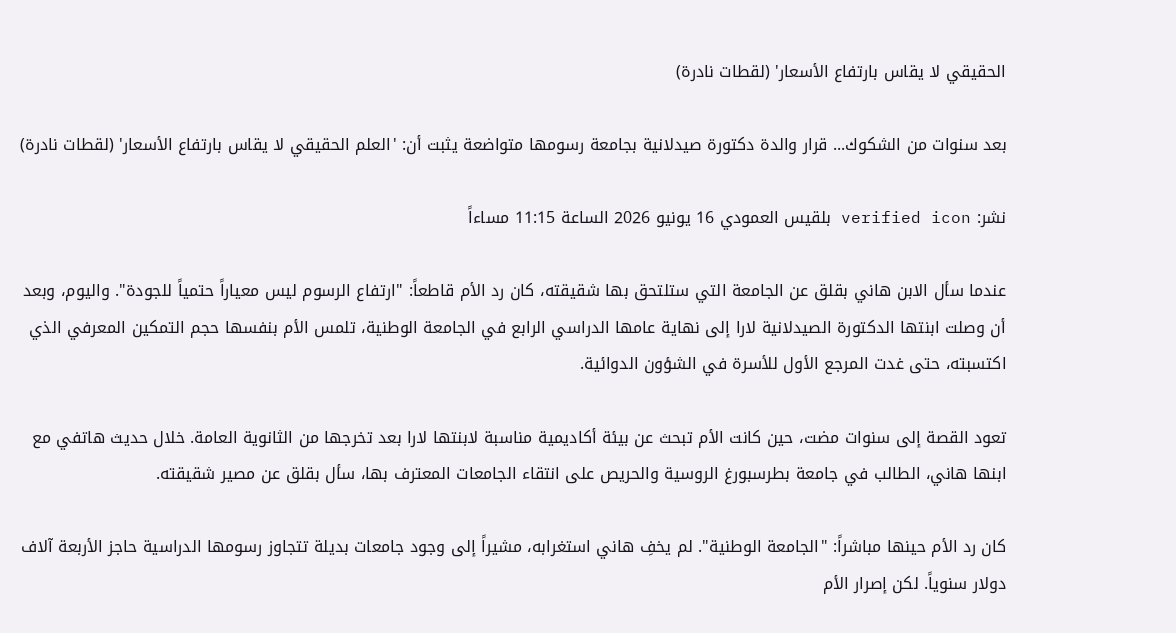الحقيقي لا يقاس بارتفاع الأسعار' (لقطات نادرة)

بعد سنوات من الشكوك... قرار والدة دكتورة صيدلانية بجامعة رسومها متواضعة يثبت أن: 'العلم الحقيقي لا يقاس بارتفاع الأسعار' (لقطات نادرة)

نشر: verified icon بلقيس العمودي 16 يونيو 2026 الساعة 11:15 مساءاً

عندما سأل الابن هاني بقلق عن الجامعة التي ستلتحق بها شقيقته، كان رد الأم قاطعاً: "ارتفاع الرسوم ليس معياراً حتمياً للجودة". واليوم، وبعد أن وصلت ابنتها الدكتورة الصيدلانية لارا إلى نهاية عامها الدراسي الرابع في الجامعة الوطنية، تلمس الأم بنفسها حجم التمكين المعرفي الذي اكتسبته، حتى غدت المرجع الأول للأسرة في الشؤون الدوائية.

تعود القصة إلى سنوات مضت، حين كانت الأم تبحث عن بيئة أكاديمية مناسبة لابنتها لارا بعد تخرجها من الثانوية العامة. خلال حديث هاتفي مع ابنها هاني، الطالب في جامعة بطرسبورغ الروسية والحريص على انتقاء الجامعات المعترف بها، سأل بقلق عن مصير شقيقته.

كان رد الأم حينها مباشراً: "الجامعة الوطنية". لم يخفِ هاني استغرابه، مشيراً إلى وجود جامعات بديلة تتجاوز رسومها الدراسية حاجز الأربعة آلاف دولار سنوياً. لكن إصرار الأم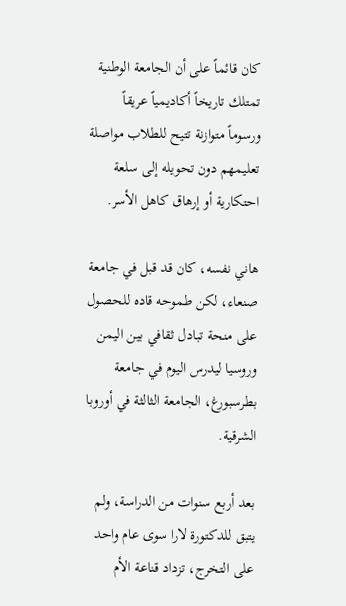كان قائماً على أن الجامعة الوطنية تمتلك تاريخاً أكاديمياً عريقاً ورسوماً متوازنة تتيح للطلاب مواصلة تعليمهم دون تحويله إلى سلعة احتكارية أو إرهاق كاهل الأسر.

هاني نفسه، كان قد قبل في جامعة صنعاء، لكن طموحه قاده للحصول على منحة تبادل ثقافي بين اليمن وروسيا ليدرس اليوم في جامعة بطرسبورغ، الجامعة الثالثة في أوروبا الشرقية.

بعد أربع سنوات من الدراسة، ولم يتبق للدكتورة لارا سوى عام واحد على التخرج، تزداد قناعة الأم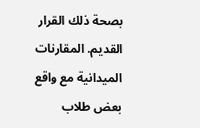بصحة ذلك القرار القديم. المقارنات الميدانية مع واقع بعض طلاب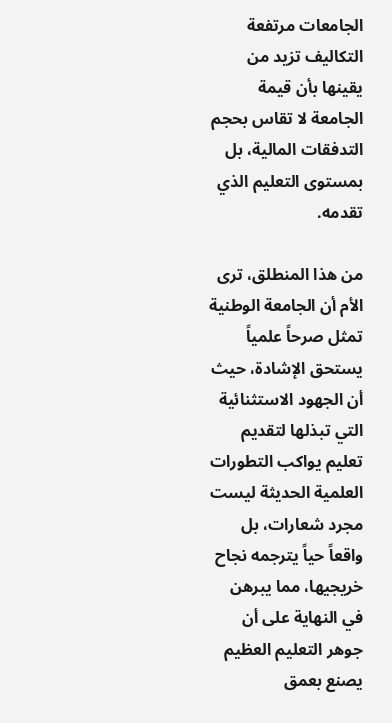الجامعات مرتفعة التكاليف تزيد من يقينها بأن قيمة الجامعة لا تقاس بحجم التدفقات المالية، بل بمستوى التعليم الذي تقدمه.

من هذا المنطلق، ترى الأم أن الجامعة الوطنية تمثل صرحاً علمياً يستحق الإشادة، حيث أن الجهود الاستثنائية التي تبذلها لتقديم تعليم يواكب التطورات العلمية الحديثة ليست مجرد شعارات، بل واقعاً حياً يترجمه نجاح خريجيها، مما يبرهن في النهاية على أن جوهر التعليم العظيم يصنع بعمق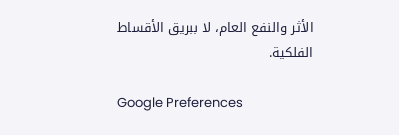الأثر والنفع العام، لا ببريق الأقساط الفلكية.

Google Preferences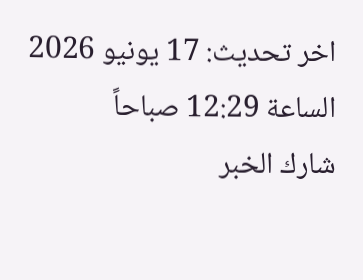اخر تحديث: 17 يونيو 2026 الساعة 12:29 صباحاً
شارك الخبر